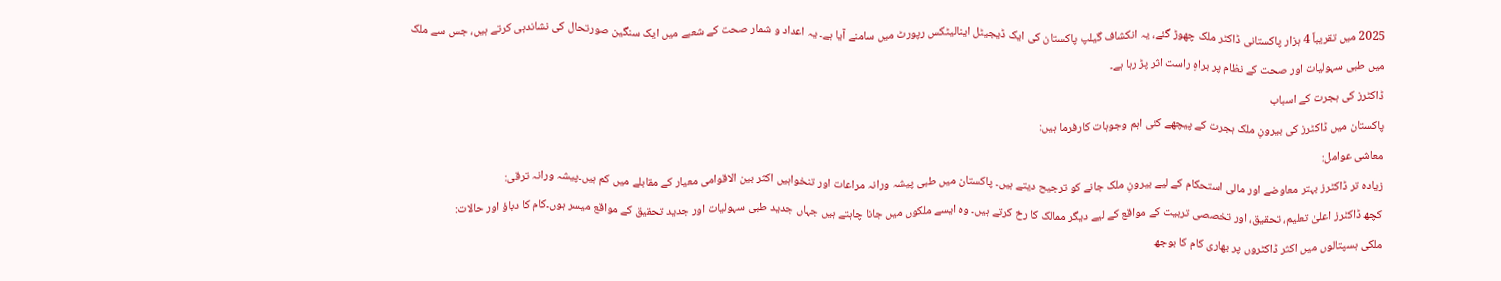2025 میں تقریباً 4 ہزار پاکستانی ڈاکٹر ملک چھوڑ گئے، یہ انکشاف گیلپ پاکستان کی ایک ڈیجیٹل اینالیٹکس رپورٹ میں سامنے آیا ہے۔ یہ اعداد و شمار صحت کے شعبے میں ایک سنگین صورتحال کی نشاندہی کرتے ہیں، جس سے ملک میں طبی سہولیات اور صحت کے نظام پر براہِ راست اثر پڑ رہا ہے۔
ڈاکٹرز کی ہجرت کے اسباب
پاکستان میں ڈاکٹرز کی بیرونِ ملک ہجرت کے پیچھے کئی اہم وجوہات کارفرما ہیں:
معاشی عوامل:
زیادہ تر ڈاکٹرز بہتر معاوضے اور مالی استحکام کے لیے بیرونِ ملک جانے کو ترجیح دیتے ہیں۔ پاکستان میں طبی پیشہ ورانہ مراعات اور تنخواہیں اکثر بین الاقوامی معیار کے مقابلے میں کم ہیں۔پیشہ ورانہ ترقی:
کچھ ڈاکٹرز اعلیٰ تعلیم، تحقیق، اور تخصصی تربیت کے مواقع کے لیے دیگر ممالک کا رخ کرتے ہیں۔ وہ ایسے ملکوں میں جانا چاہتے ہیں جہاں جدید طبی سہولیات اور جدید تحقیق کے مواقع میسر ہوں۔کام کا دباؤ اور حالات:
ملکی ہسپتالوں میں اکثر ڈاکٹروں پر بھاری کام کا بوجھ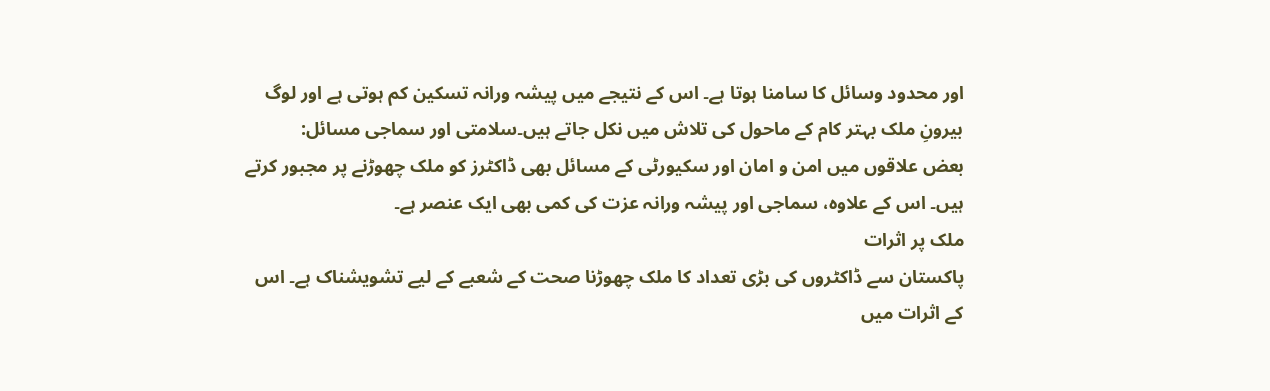اور محدود وسائل کا سامنا ہوتا ہے۔ اس کے نتیجے میں پیشہ ورانہ تسکین کم ہوتی ہے اور لوگ بیرونِ ملک بہتر کام کے ماحول کی تلاش میں نکل جاتے ہیں۔سلامتی اور سماجی مسائل:
بعض علاقوں میں امن و امان اور سکیورٹی کے مسائل بھی ڈاکٹرز کو ملک چھوڑنے پر مجبور کرتے ہیں۔ اس کے علاوہ، سماجی اور پیشہ ورانہ عزت کی کمی بھی ایک عنصر ہے۔
ملک پر اثرات
پاکستان سے ڈاکٹروں کی بڑی تعداد کا ملک چھوڑنا صحت کے شعبے کے لیے تشویشناک ہے۔ اس کے اثرات میں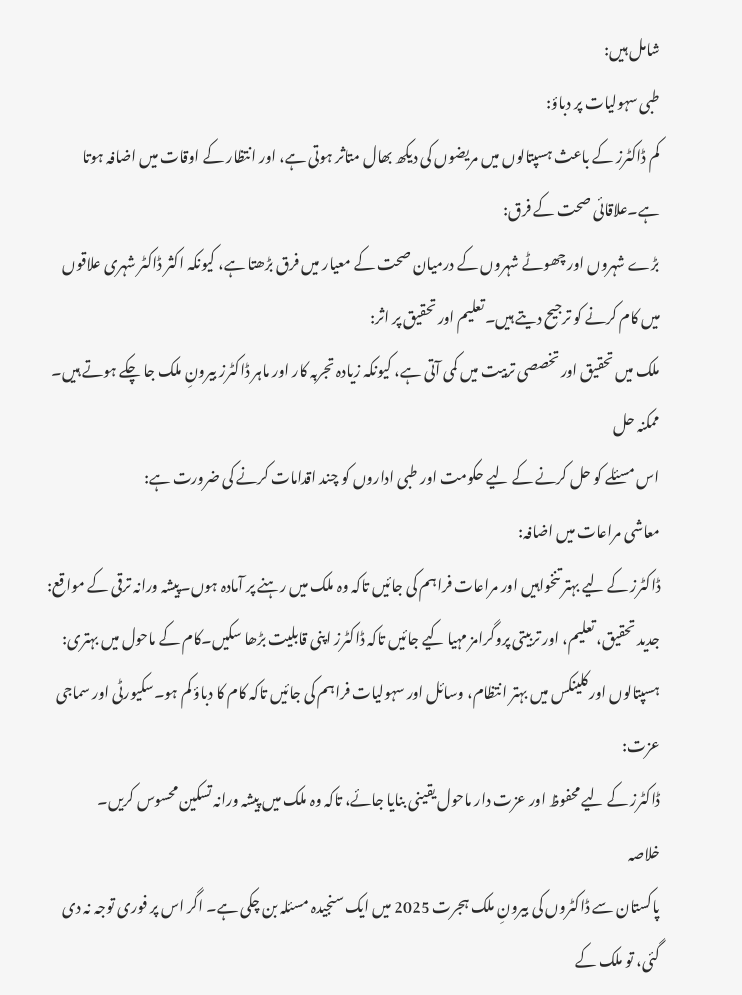شامل ہیں:
طبی سہولیات پر دباؤ:
کم ڈاکٹرز کے باعث ہسپتالوں میں مریضوں کی دیکھ بھال متاثر ہوتی ہے، اور انتظار کے اوقات میں اضافہ ہوتا ہے۔علاقائی صحت کے فرق:
بڑے شہروں اور چھوٹے شہروں کے درمیان صحت کے معیار میں فرق بڑھتا ہے، کیونکہ اکثر ڈاکٹر شہری علاقوں میں کام کرنے کو ترجیح دیتے ہیں۔تعلیم اور تحقیق پر اثر:
ملک میں تحقیق اور تخصصی تربیت میں کمی آتی ہے، کیونکہ زیادہ تجربہ کار اور ماہر ڈاکٹرز بیرونِ ملک جا چکے ہوتے ہیں۔
ممکنہ حل
اس مسئلے کو حل کرنے کے لیے حکومت اور طبی اداروں کو چند اقدامات کرنے کی ضرورت ہے:
معاشی مراعات میں اضافہ:
ڈاکٹرز کے لیے بہتر تنخواہیں اور مراعات فراہم کی جائیں تاکہ وہ ملک میں رہنے پر آمادہ ہوں۔پیشہ ورانہ ترقی کے مواقع:
جدید تحقیق، تعلیم، اور تربیتی پروگرامز مہیا کیے جائیں تاکہ ڈاکٹرز اپنی قابلیت بڑھا سکیں۔کام کے ماحول میں بہتری:
ہسپتالوں اور کلینکس میں بہتر انتظام، وسائل اور سہولیات فراہم کی جائیں تاکہ کام کا دباؤ کم ہو۔سکیورٹی اور سماجی عزت:
ڈاکٹرز کے لیے محفوظ اور عزت دار ماحول یقینی بنایا جائے، تاکہ وہ ملک میں پیشہ ورانہ تسکین محسوس کریں۔
خلاصہ
پاکستان سے ڈاکٹروں کی بیرونِ ملک ہجرت 2025 میں ایک سنجیدہ مسئلہ بن چکی ہے۔ اگر اس پر فوری توجہ نہ دی گئی، تو ملک کے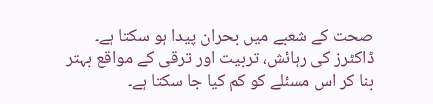صحت کے شعبے میں بحران پیدا ہو سکتا ہے۔ ڈاکٹرز کی رہائش، تربیت اور ترقی کے مواقع بہتر بنا کر اس مسئلے کو کم کیا جا سکتا ہے۔